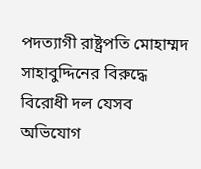পদত্যাগী রাষ্ট্রপতি মোহাম্মদ সাহাবুদ্দিনের বিরুদ্ধে বিরোধী দল যেসব অভিযোগ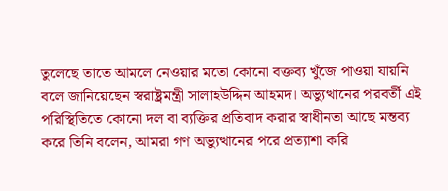তুলেছে তাতে আমলে নেওয়ার মতো কোনো বক্তব্য খুঁজে পাওয়া যায়নি বলে জানিয়েছেন স্বরাষ্ট্রমন্ত্রী সালাহউদ্দিন আহমদ। অভ্যুত্থানের পরবর্তী এই পরিস্থিতিতে কোনো দল বা ব্যক্তির প্রতিবাদ করার স্বাধীনতা আছে মন্তব্য করে তিনি বলেন, আমরা গণ অভ্যুত্থানের পরে প্রত্যাশা করি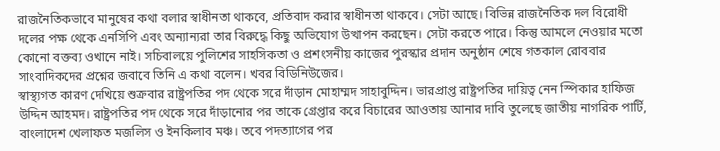রাজনৈতিকভাবে মানুষের কথা বলার স্বাধীনতা থাকবে, প্রতিবাদ করার স্বাধীনতা থাকবে। সেটা আছে। বিভিন্ন রাজনৈতিক দল বিরোধী দলের পক্ষ থেকে এনসিপি এবং অন্যান্যরা তার বিরুদ্ধে কিছু অভিযোগ উত্থাপন করছেন। সেটা করতে পারে। কিন্তু আমলে নেওয়ার মতো কোনো বক্তব্য ওখানে নাই। সচিবালয়ে পুলিশের সাহসিকতা ও প্রশংসনীয় কাজের পুরস্কার প্রদান অনুষ্ঠান শেষে গতকাল রোববার সাংবাদিকদের প্রশ্নের জবাবে তিনি এ কথা বলেন। খবর বিডিনিউজের।
স্বাস্থ্যগত কারণ দেখিয়ে শুক্রবার রাষ্ট্রপতির পদ থেকে সরে দাঁড়ান মোহাম্মদ সাহাবুদ্দিন। ভারপ্রাপ্ত রাষ্ট্রপতির দায়িত্ব নেন স্পিকার হাফিজ উদ্দিন আহমদ। রাষ্ট্রপতির পদ থেকে সরে দাঁড়ানোর পর তাকে গ্রেপ্তার করে বিচারের আওতায় আনার দাবি তুলেছে জাতীয় নাগরিক পার্টি, বাংলাদেশ খেলাফত মজলিস ও ইনকিলাব মঞ্চ। তবে পদত্যাগের পর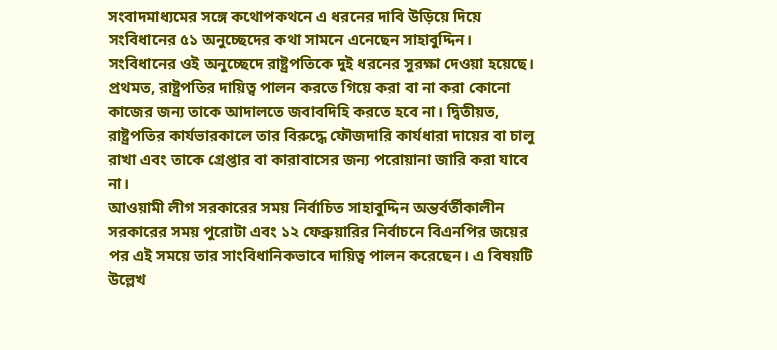সংবাদমাধ্যমের সঙ্গে কথোপকথনে এ ধরনের দাবি উড়িয়ে দিয়ে সংবিধানের ৫১ অনুচ্ছেদের কথা সামনে এনেছেন সাহাবুদ্দিন।
সংবিধানের ওই অনুচ্ছেদে রাষ্ট্রপতিকে দুই ধরনের সুরক্ষা দেওয়া হয়েছে। প্রথমত, রাষ্ট্রপতির দায়িত্ব পালন করতে গিয়ে করা বা না করা কোনো কাজের জন্য তাকে আদালতে জবাবদিহি করতে হবে না। দ্বিতীয়ত, রাষ্ট্রপতির কার্যভারকালে তার বিরুদ্ধে ফৌজদারি কার্যধারা দায়ের বা চালু রাখা এবং তাকে গ্রেপ্তার বা কারাবাসের জন্য পরোয়ানা জারি করা যাবে না।
আওয়ামী লীগ সরকারের সময় নির্বাচিত সাহাবুদ্দিন অন্তর্বর্তীকালীন সরকারের সময় পুরোটা এবং ১২ ফেব্রুয়ারির নির্বাচনে বিএনপির জয়ের পর এই সময়ে তার সাংবিধানিকভাবে দায়িত্ব পালন করেছেন। এ বিষয়টি উল্লেখ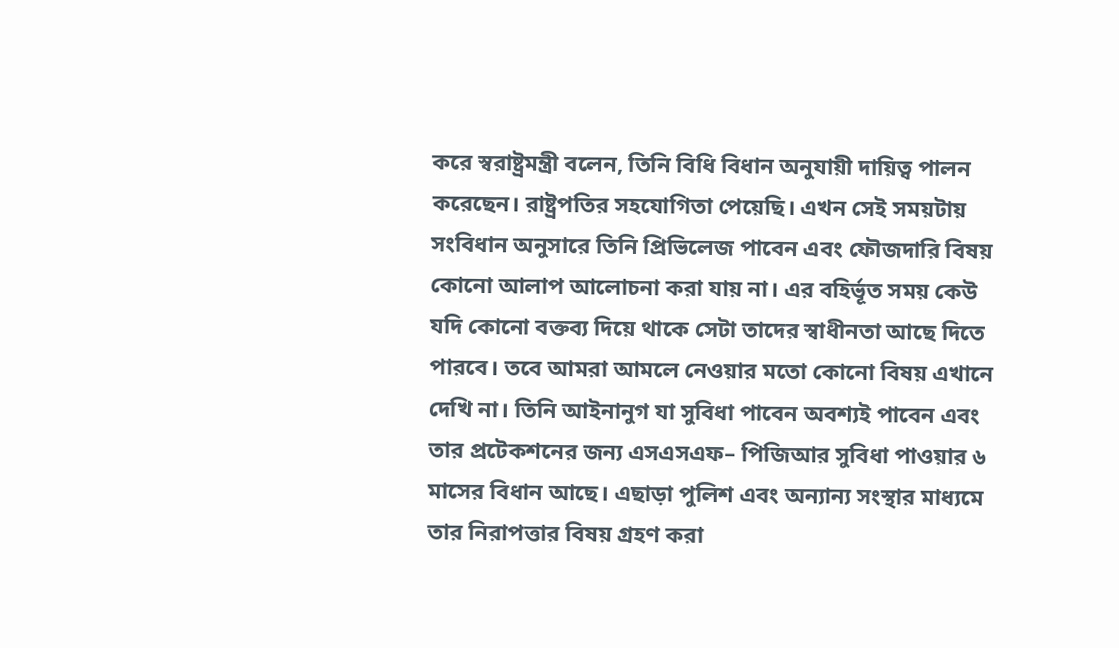করে স্বরাষ্ট্রমন্ত্রী বলেন, তিনি বিধি বিধান অনুযায়ী দায়িত্ব পালন করেছেন। রাষ্ট্রপতির সহযোগিতা পেয়েছি। এখন সেই সময়টায় সংবিধান অনুসারে তিনি প্রিভিলেজ পাবেন এবং ফৌজদারি বিষয় কোনো আলাপ আলোচনা করা যায় না। এর বহির্ভূত সময় কেউ যদি কোনো বক্তব্য দিয়ে থাকে সেটা তাদের স্বাধীনতা আছে দিতে পারবে। তবে আমরা আমলে নেওয়ার মতো কোনো বিষয় এখানে দেখি না। তিনি আইনানুগ যা সুবিধা পাবেন অবশ্যই পাবেন এবং তার প্রটেকশনের জন্য এসএসএফ– পিজিআর সুবিধা পাওয়ার ৬ মাসের বিধান আছে। এছাড়া পুলিশ এবং অন্যান্য সংস্থার মাধ্যমে তার নিরাপত্তার বিষয় গ্রহণ করা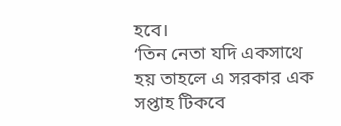হবে।
‘তিন নেতা যদি একসাথে হয় তাহলে এ সরকার এক সপ্তাহ টিকবে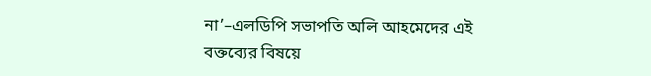না’–এলডিপি সভাপতি অলি আহমেদের এই বক্তব্যের বিষয়ে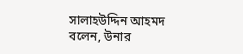সালাহউদ্দিন আহমদ বলেন, উনার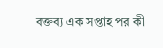বক্তব্য এক সপ্তাহ পর কী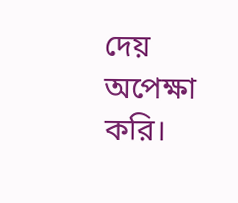দেয় অপেক্ষা করি।